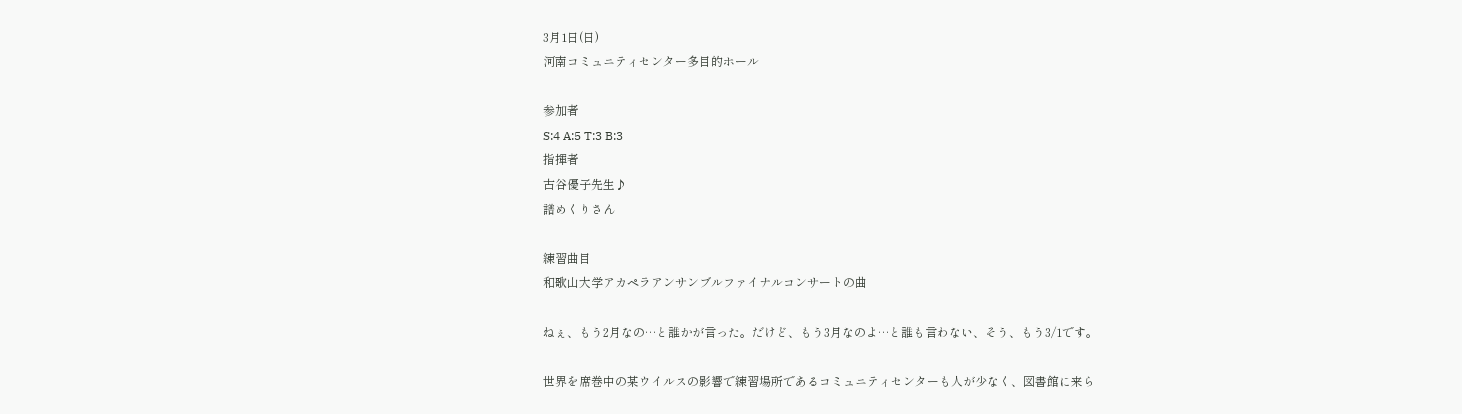3月1日(日)
河南コミュニティセンター多目的ホール

参加者
S:4 A:5 T:3 B:3
指揮者
古谷優子先生♪
譜めくりさん

練習曲目
和歌山大学アカペラアンサンブルファイナルコンサートの曲

ねぇ、もう2月なの…と誰かが言った。だけど、もう3月なのよ…と誰も言わない、そう、もう3/1です。

世界を席巻中の某ウイルスの影響で練習場所であるコミュニティセンターも人が少なく、図書館に来ら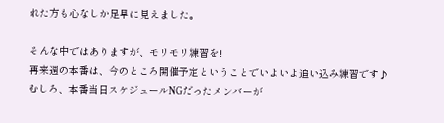れた方も心なしか足早に見えました。

そんな中ではありますが、モリモリ練習を!
再来週の本番は、今のところ開催予定ということでいよいよ追い込み練習です♪
むしろ、本番当日スケジュールNGだったメンバーが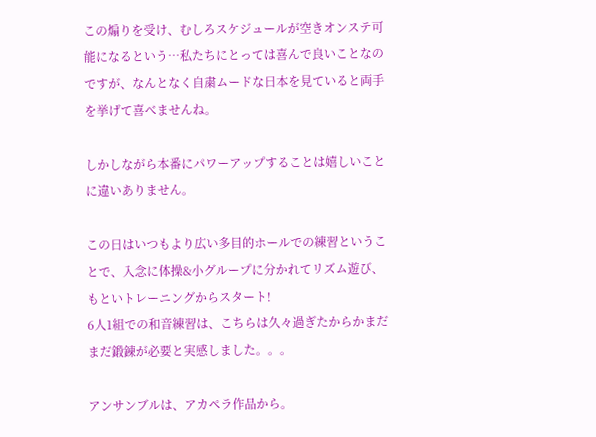この煽りを受け、むしろスケジュールが空きオンステ可能になるという…私たちにとっては喜んで良いことなのですが、なんとなく自粛ムードな日本を見ていると両手を挙げて喜べませんね。

しかしながら本番にパワーアップすることは嬉しいことに違いありません。

この日はいつもより広い多目的ホールでの練習ということで、入念に体操&小グループに分かれてリズム遊び、もといトレーニングからスタート!
6人1組での和音練習は、こちらは久々過ぎたからかまだまだ鍛錬が必要と実感しました。。。

アンサンブルは、アカペラ作品から。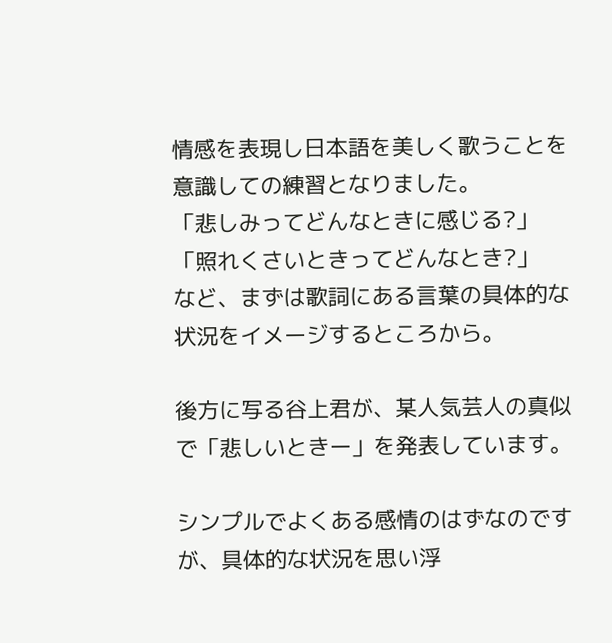情感を表現し日本語を美しく歌うことを意識しての練習となりました。
「悲しみってどんなときに感じる?」
「照れくさいときってどんなとき?」
など、まずは歌詞にある言葉の具体的な状況をイメージするところから。

後方に写る谷上君が、某人気芸人の真似で「悲しいときー」を発表しています。

シンプルでよくある感情のはずなのですが、具体的な状況を思い浮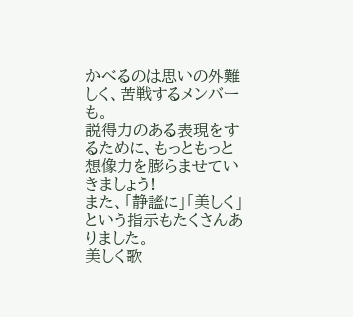かべるのは思いの外難しく、苦戦するメンバーも。
説得力のある表現をするために、もっともっと想像力を膨らませていきましょう!
また、「静謐に」「美しく」という指示もたくさんありました。
美しく歌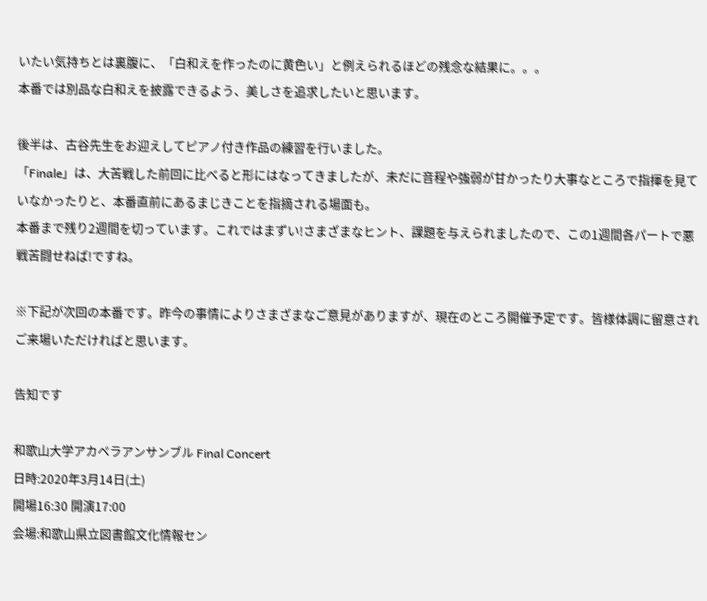いたい気持ちとは裏腹に、「白和えを作ったのに黄色い」と例えられるほどの残念な結果に。。。
本番では別品な白和えを披露できるよう、美しさを追求したいと思います。

後半は、古谷先生をお迎えしてピアノ付き作品の練習を行いました。
「Finale」は、大苦戦した前回に比べると形にはなってきましたが、未だに音程や強弱が甘かったり大事なところで指揮を見ていなかったりと、本番直前にあるまじきことを指摘される場面も。
本番まで残り2週間を切っています。これではまずい!さまざまなヒント、課題を与えられましたので、この1週間各パートで悪戦苦闘せねば!ですね。

※下記が次回の本番です。昨今の事情によりさまざまなご意見がありますが、現在のところ開催予定です。皆様体調に留意されご来場いただければと思います。

告知です

和歌山大学アカペラアンサンブル Final Concert
日時:2020年3月14日(土)
開場16:30 開演17:00
会場:和歌山県立図書館文化情報セン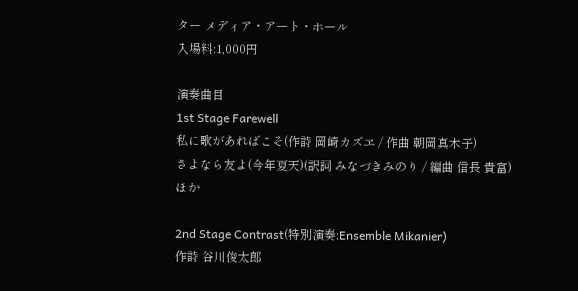ター メディア・アート・ホール
入場料:1,000円

演奏曲目
1st Stage Farewell
私に歌があればこそ(作詩 岡崎カズヱ / 作曲 朝岡真木子)
さよなら友よ(今年夏天)(訳詞 みなづきみのり / 編曲 信長 貴富)
ほか

2nd Stage Contrast(特別演奏:Ensemble Mikanier)
作詩 谷川俊太郎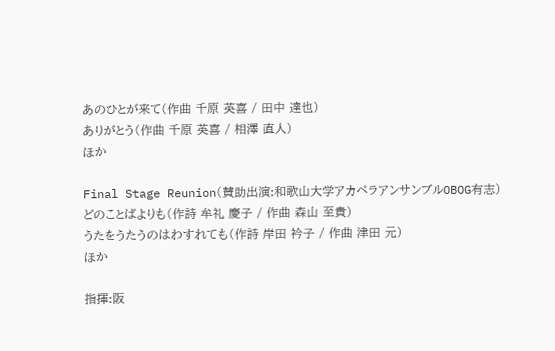あのひとが来て(作曲 千原 英喜 / 田中 達也)
ありがとう(作曲 千原 英喜 / 相澤 直人)
ほか

Final Stage Reunion(賛助出演:和歌山大学アカペラアンサンブルOBOG有志)
どのことばよりも(作詩 牟礼 慶子 / 作曲 森山 至貴)
うたをうたうのはわすれても(作詩 岸田 衿子 / 作曲 津田 元)
ほか

指揮:阪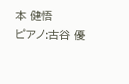本 健悟
ピアノ:古谷 優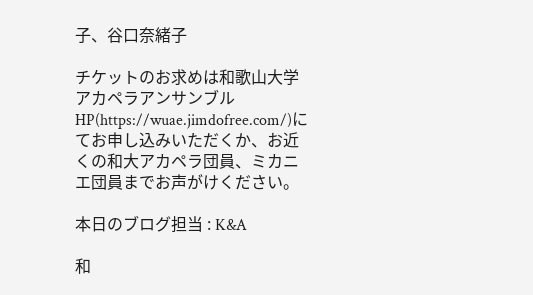子、谷口奈緒子

チケットのお求めは和歌山大学アカペラアンサンブルHP(https://wuae.jimdofree.com/)にてお申し込みいただくか、お近くの和大アカペラ団員、ミカニエ団員までお声がけください。

本日のブログ担当 : K&A

和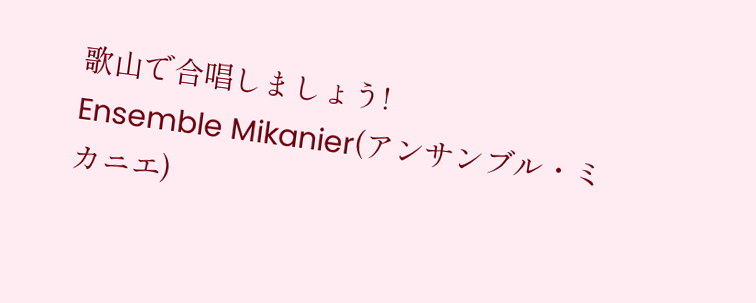歌山で合唱しましょう!
Ensemble Mikanier(アンサンブル・ミカニエ)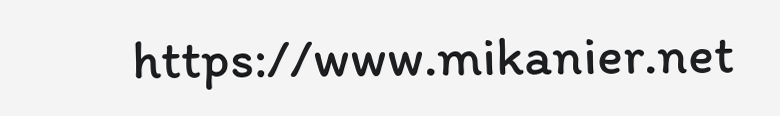https://www.mikanier.net